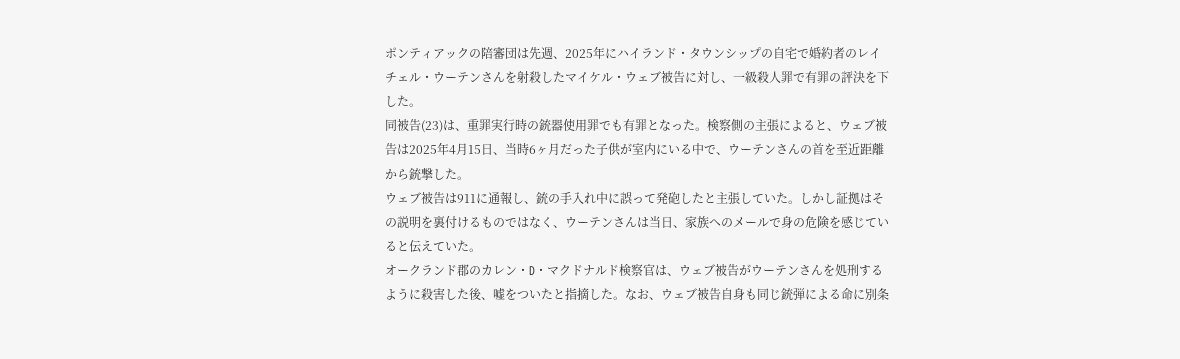ポンティアックの陪審団は先週、2025年にハイランド・タウンシップの自宅で婚約者のレイチェル・ウーテンさんを射殺したマイケル・ウェブ被告に対し、一級殺人罪で有罪の評決を下した。
同被告(23)は、重罪実行時の銃器使用罪でも有罪となった。検察側の主張によると、ウェブ被告は2025年4月15日、当時6ヶ月だった子供が室内にいる中で、ウーテンさんの首を至近距離から銃撃した。
ウェブ被告は911に通報し、銃の手入れ中に誤って発砲したと主張していた。しかし証拠はその説明を裏付けるものではなく、ウーテンさんは当日、家族へのメールで身の危険を感じていると伝えていた。
オークランド郡のカレン・D・マクドナルド検察官は、ウェブ被告がウーテンさんを処刑するように殺害した後、嘘をついたと指摘した。なお、ウェブ被告自身も同じ銃弾による命に別条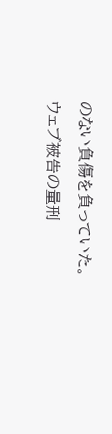のない負傷を負っていた。
ウェブ被告の量刑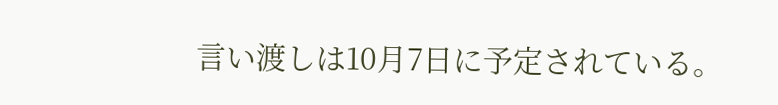言い渡しは10月7日に予定されている。